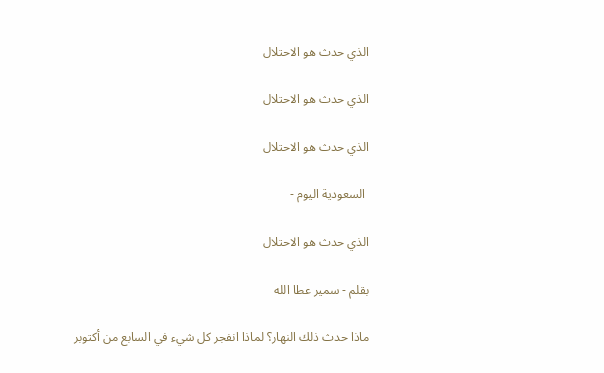الذي حدث هو الاحتلال

الذي حدث هو الاحتلال

الذي حدث هو الاحتلال

 السعودية اليوم -

الذي حدث هو الاحتلال

بقلم - سمير عطا الله

ماذا حدث ذلك النهار؟ لماذا انفجر كل شيء في السابع من أكتوبر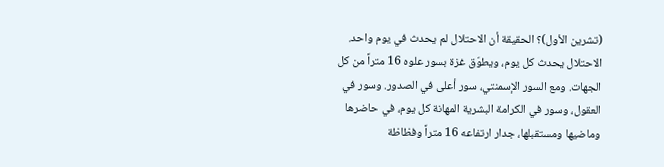(تشرين الأول)؟ الحقيقة أن الاحتلال لم يحدث في يوم واحد. الاحتلال يحدث كل يوم، ويطوّق غزة بسور علوه 16 متراً من كل الجهات. ومع السور الإسمنتي، سور أعلى في الصدور. وسور في العقول، وسور في الكرامة البشرية المهانة كل يوم، في حاضرها وماضيها ومستقبلها، جدار ارتفاعه 16 متراً وفظاظة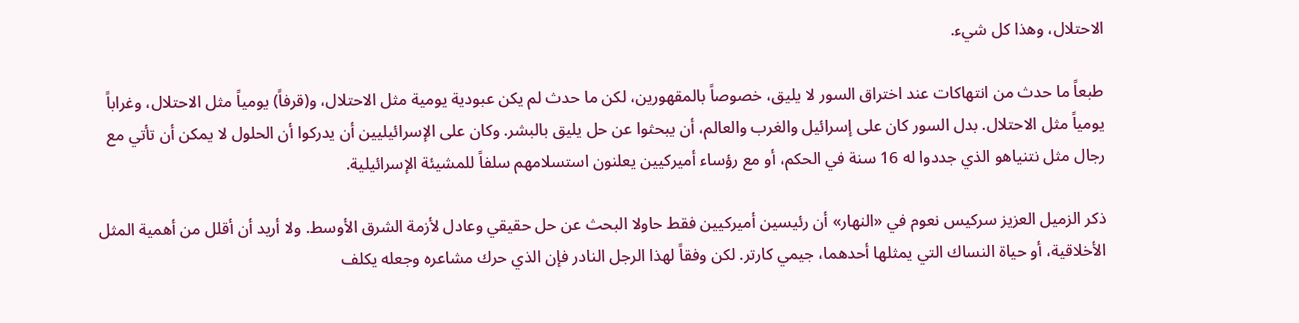الاحتلال، وهذا كل شيء.

طبعاً ما حدث من انتهاكات عند اختراق السور لا يليق، خصوصاً بالمقهورين، لكن ما حدث لم يكن عبودية يومية مثل الاحتلال، و(قرفاً) يومياً مثل الاحتلال، وغراباً يومياً مثل الاحتلال. بدل السور كان على إسرائيل والغرب والعالم، أن يبحثوا عن حل يليق بالبشر. وكان على الإسرائيليين أن يدركوا أن الحلول لا يمكن أن تأتي مع رجال مثل نتنياهو الذي جددوا له 16 سنة في الحكم، أو مع رؤساء أميركيين يعلنون استسلامهم سلفاً للمشيئة الإسرائيلية.

ذكر الزميل العزيز سركيس نعوم في «النهار» أن رئيسين أميركيين فقط حاولا البحث عن حل حقيقي وعادل لأزمة الشرق الأوسط. ولا أريد أن أقلل من أهمية المثل الأخلاقية، أو حياة النساك التي يمثلها أحدهما، جيمي كارتر. لكن وفقاً لهذا الرجل النادر فإن الذي حرك مشاعره وجعله يكلف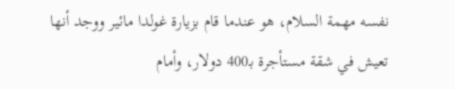نفسه مهمة السلام، هو عندما قام بزيارة غولدا مائير ووجد أنها تعيش في شقة مستأجرة بـ400 دولار، وأمام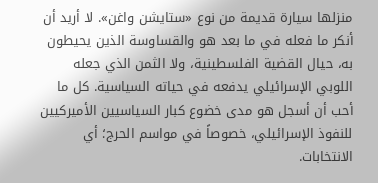منزلها سيارة قديمة من نوع «ستايشن واغن». لا أريد أن أنكر ما فعله في ما بعد هو والقساوسة الذين يحيطون به، حيال القضية الفلسطينية، ولا الثمن الذي جعله اللوبي الإسرائيلي يدفعه في حياته السياسية. كل ما أحب أن أسجل هو مدى خضوع كبار السياسيين الأميركيين للنفوذ الإسرائيلي، خصوصاً في مواسم الحرج؛ أي الانتخابات.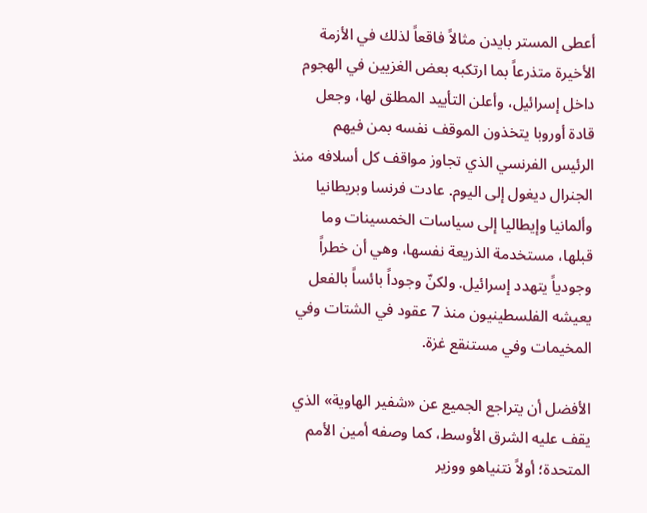أعطى المستر بايدن مثالاً فاقعاً لذلك في الأزمة الأخيرة متذرعاً بما ارتكبه بعض الغزيين في الهجوم داخل إسرائيل، وأعلن التأييد المطلق لها، وجعل قادة أوروبا يتخذون الموقف نفسه بمن فيهم الرئيس الفرنسي الذي تجاوز مواقف كل أسلافه منذ الجنرال ديغول إلى اليوم. عادت فرنسا وبريطانيا وألمانيا وإيطاليا إلى سياسات الخمسينات وما قبلها، مستخدمة الذريعة نفسها، وهي أن خطراً وجودياً يتهدد إسرائيل. ولكنّ وجوداً بائساً بالفعل يعيشه الفلسطينيون منذ 7 عقود في الشتات وفي المخيمات وفي مستنقع غزة.

الأفضل أن يتراجع الجميع عن «شفير الهاوية» الذي يقف عليه الشرق الأوسط، كما وصفه أمين الأمم المتحدة؛ أولاً نتنياهو ووزير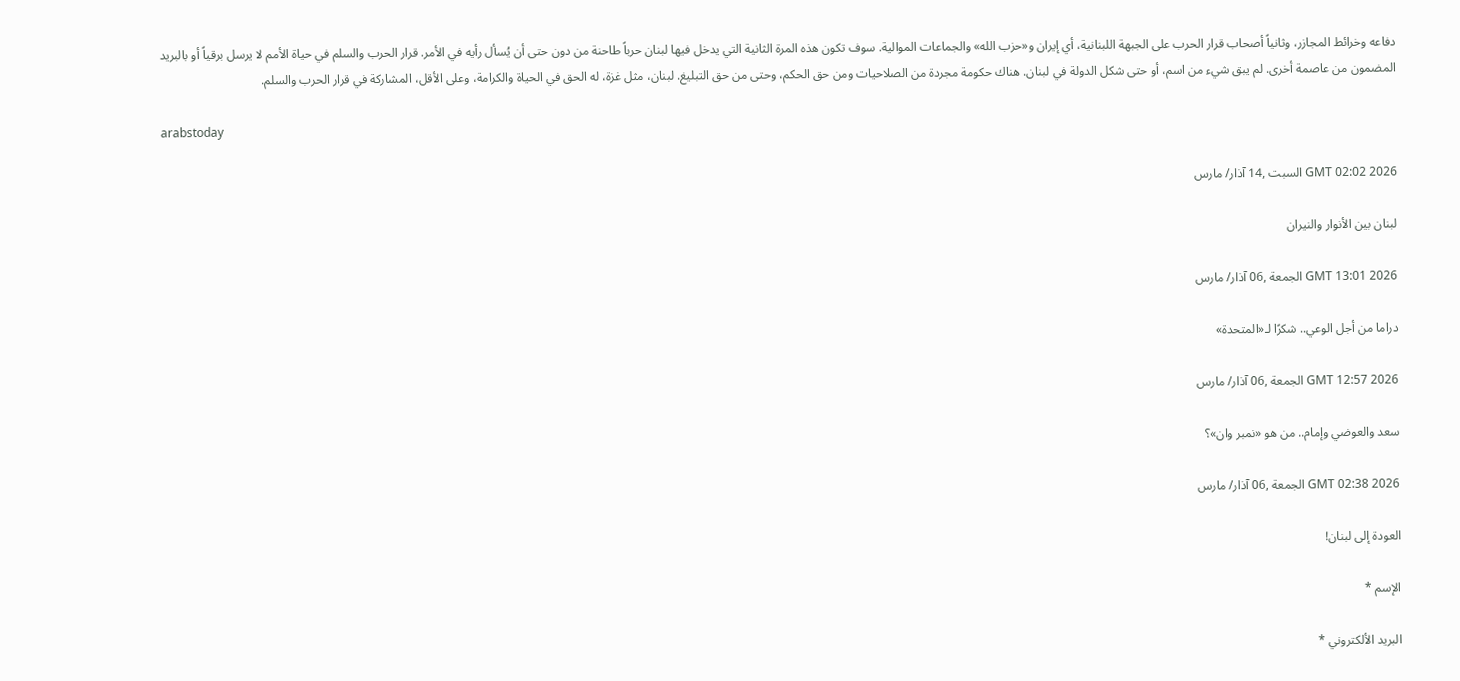دفاعه وخرائط المجازر، وثانياً أصحاب قرار الحرب على الجبهة اللبنانية، أي إيران و«حزب الله» والجماعات الموالية. سوف تكون هذه المرة الثانية التي يدخل فيها لبنان حرباً طاحنة من دون حتى أن يُسأل رأيه في الأمر. قرار الحرب والسلم في حياة الأمم لا يرسل برقياً أو بالبريد المضمون من عاصمة أخرى. لم يبق شيء من اسم، أو حتى شكل الدولة في لبنان. هناك حكومة مجردة من الصلاحيات ومن حق الحكم، وحتى من حق التبليغ. لبنان، مثل غزة، له الحق في الحياة والكرامة، وعلى الأقل، المشاركة في قرار الحرب والسلم.

arabstoday

GMT 02:02 2026 السبت ,14 آذار/ مارس

لبنان بين الأنوار والنيران

GMT 13:01 2026 الجمعة ,06 آذار/ مارس

دراما من أجل الوعي.. شكرًا لـ«المتحدة»

GMT 12:57 2026 الجمعة ,06 آذار/ مارس

سعد والعوضي وإمام.. من هو «نمبر وان»؟

GMT 02:38 2026 الجمعة ,06 آذار/ مارس

العودة إلى لبنان!

الإسم *

البريد الألكتروني *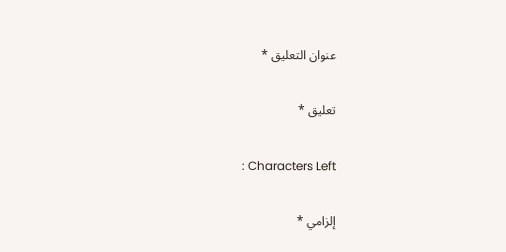عنوان التعليق *

تعليق *

: Characters Left

إلزامي *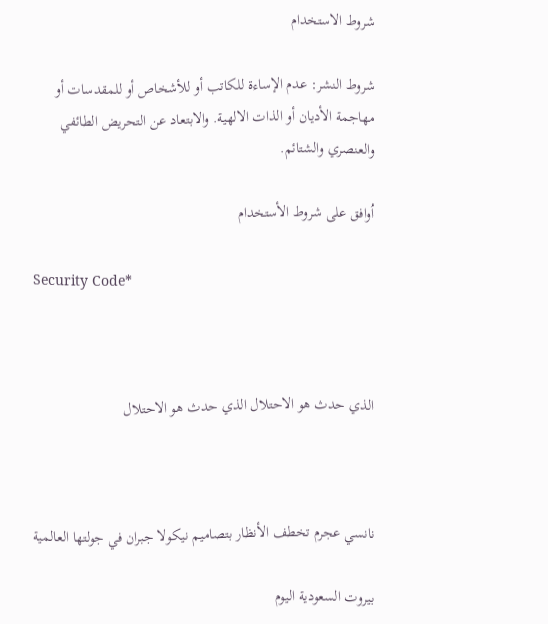شروط الاستخدام

شروط النشر: عدم الإساءة للكاتب أو للأشخاص أو للمقدسات أو مهاجمة الأديان أو الذات الالهية. والابتعاد عن التحريض الطائفي والعنصري والشتائم.

اُوافق على شروط الأستخدام

Security Code*



الذي حدث هو الاحتلال الذي حدث هو الاحتلال



نانسي عجرم تخطف الأنظار بتصاميم نيكولا جبران في جولتها العالمية

بيروت السعودية اليوم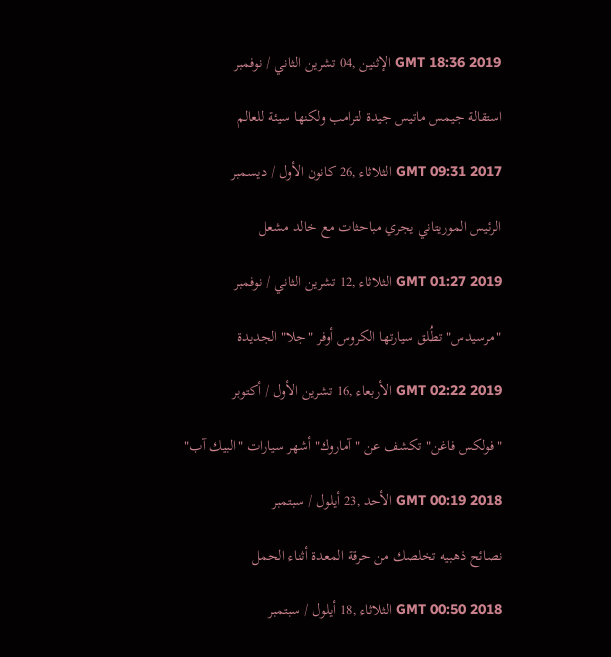GMT 18:36 2019 الإثنين ,04 تشرين الثاني / نوفمبر

استقالة جيمس ماتيس جيدة لترامب ولكنها سيئة للعالم

GMT 09:31 2017 الثلاثاء ,26 كانون الأول / ديسمبر

الرئيس الموريتاني يجري مباحثات مع خالد مشعل

GMT 01:27 2019 الثلاثاء ,12 تشرين الثاني / نوفمبر

"مرسيدس" تطُلق سيارتها الكروس أوفر "جلا" الجديدة

GMT 02:22 2019 الأربعاء ,16 تشرين الأول / أكتوبر

"فولكس فاغن" تكشف عن "آماروك" أشهر سيارات "البيك آب"

GMT 00:19 2018 الأحد ,23 أيلول / سبتمبر

نصائح ذهبيه تخلصك من حرقة المعدة أثناء الحمل

GMT 00:50 2018 الثلاثاء ,18 أيلول / سبتمبر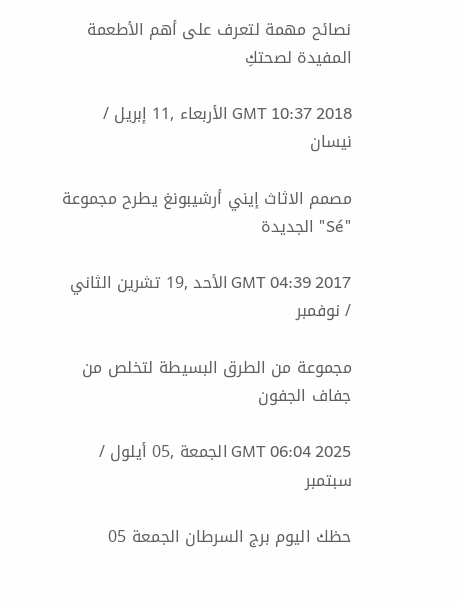نصائح مهمة لتعرف على أهم الأطعمة المفيدة لصحتكِ

GMT 10:37 2018 الأربعاء ,11 إبريل / نيسان

مصمم الاثاث إيني أرشيبونغ يطرح مجموعة "Sé" الجديدة

GMT 04:39 2017 الأحد ,19 تشرين الثاني / نوفمبر

مجموعة من الطرق البسيطة لتخلص من جفاف الجفون

GMT 06:04 2025 الجمعة ,05 أيلول / سبتمبر

حظك اليوم برج السرطان الجمعة 05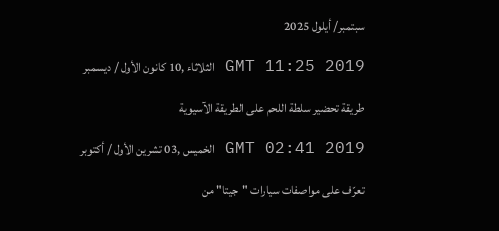سبتمبر/ أيلول 2025

GMT 11:25 2019 الثلاثاء ,10 كانون الأول / ديسمبر

طريقة تحضير سلطة اللحم على الطريقة الآسيوية

GMT 02:41 2019 الخميس ,03 تشرين الأول / أكتوبر

تعرّف على مواصفات سيارات "جيتا" من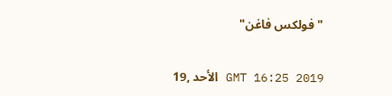"فولكس فاغن"

GMT 16:25 2019 الأحد ,19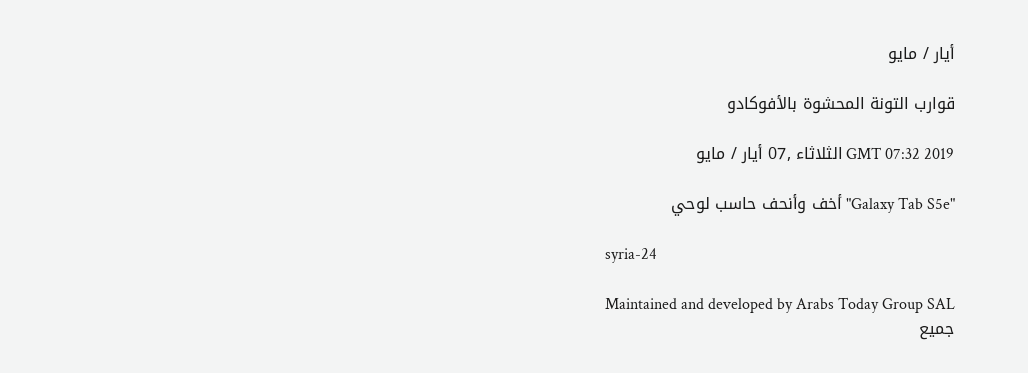أيار / مايو

قوارب التونة المحشوة بالأفوكادو

GMT 07:32 2019 الثلاثاء ,07 أيار / مايو

"Galaxy Tab S5e" أخف وأنحف حاسب لوحي

syria-24

Maintained and developed by Arabs Today Group SAL
جميع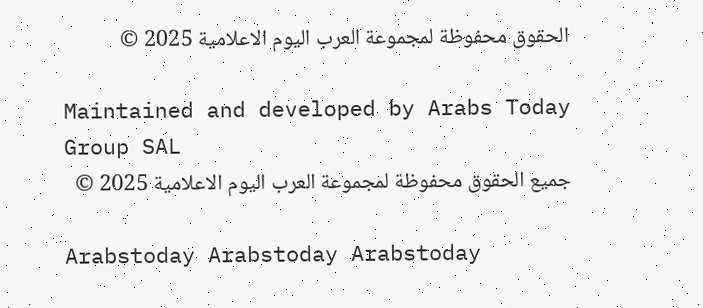الحقوق محفوظة لمجموعة العرب اليوم الاعلامية 2025 ©

Maintained and developed by Arabs Today Group SAL
جميع الحقوق محفوظة لمجموعة العرب اليوم الاعلامية 2025 ©

Arabstoday Arabstoday Arabstoday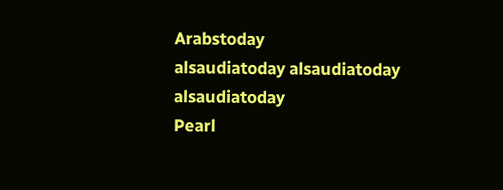Arabstoday
alsaudiatoday alsaudiatoday alsaudiatoday
Pearl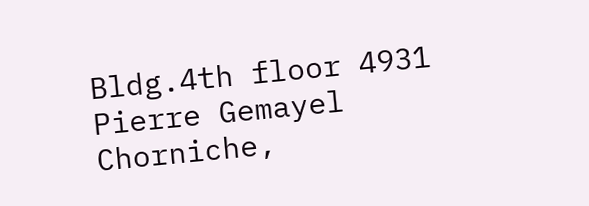Bldg.4th floor 4931 Pierre Gemayel Chorniche,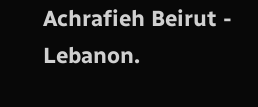Achrafieh Beirut - Lebanon.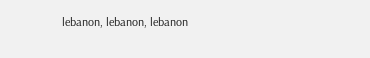lebanon, lebanon, lebanon